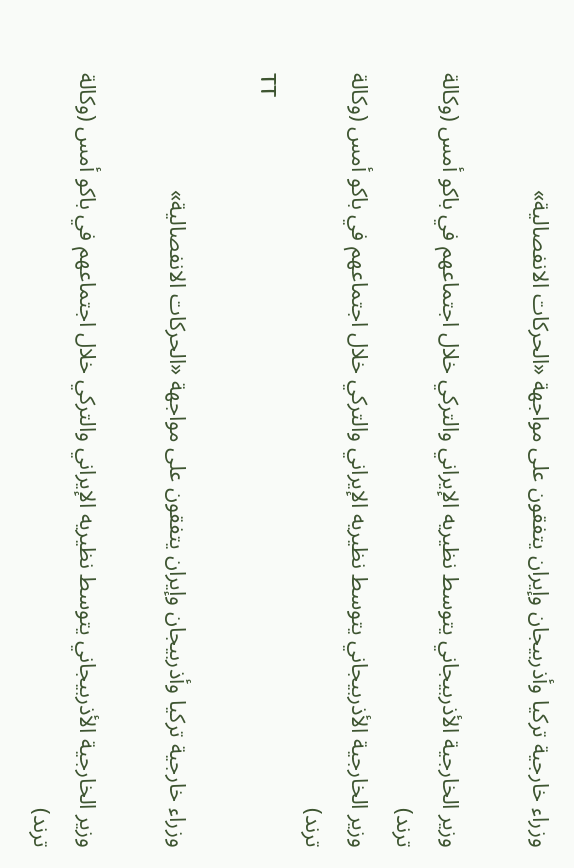وزراء خارجية تركيا وأذربيجان وإيران يتفقون على مواجهة «الحركات الانفصالية»

وزير الخارجية الأذربيجاني يتوسط نظيريه الإيراني والتركي خلال اجتماعهم في باكو أمس (وكالة ترند)
وزير الخارجية الأذربيجاني يتوسط نظيريه الإيراني والتركي خلال اجتماعهم في باكو أمس (وكالة ترند)
TT

وزراء خارجية تركيا وأذربيجان وإيران يتفقون على مواجهة «الحركات الانفصالية»

وزير الخارجية الأذربيجاني يتوسط نظيريه الإيراني والتركي خلال اجتماعهم في باكو أمس (وكالة ترند)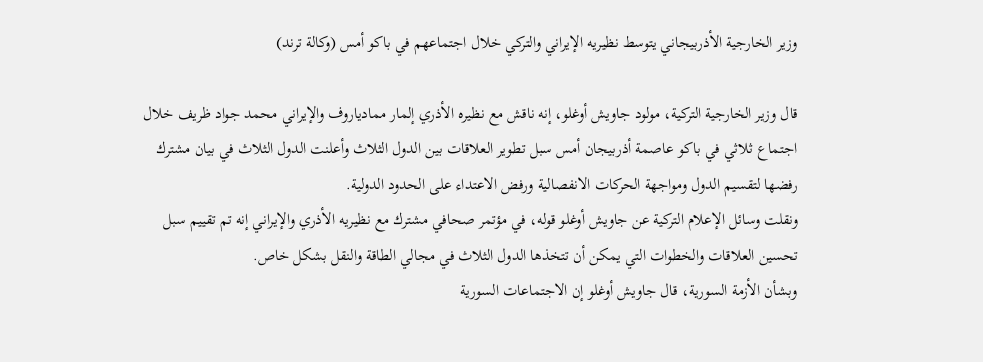وزير الخارجية الأذربيجاني يتوسط نظيريه الإيراني والتركي خلال اجتماعهم في باكو أمس (وكالة ترند)

قال وزير الخارجية التركية، مولود جاويش أوغلو، إنه ناقش مع نظيره الأذري إلمار ممادياروف والإيراني محمد جواد ظريف خلال اجتماع ثلاثي في باكو عاصمة أذربيجان أمس سبل تطوير العلاقات بين الدول الثلاث وأعلنت الدول الثلاث في بيان مشترك رفضها لتقسيم الدول ومواجهة الحركات الانفصالية ورفض الاعتداء على الحدود الدولية.
ونقلت وسائل الإعلام التركية عن جاويش أوغلو قوله، في مؤتمر صحافي مشترك مع نظيريه الأذري والإيراني إنه تم تقييم سبل تحسين العلاقات والخطوات التي يمكن أن تتخذها الدول الثلاث في مجالي الطاقة والنقل بشكل خاص.
وبشأن الأزمة السورية، قال جاويش أوغلو إن الاجتماعات السورية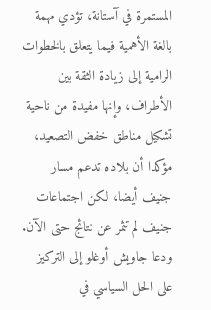المستمرة في آستانة، تؤدي مهمة بالغة الأهمية فيما يتعلق بالخطوات الرامية إلى زيادة الثقة بين الأطراف، وإنها مفيدة من ناحية تشكيل مناطق خفض التصعيد، مؤكدا أن بلاده تدعم مسار جنيف أيضا، لكن اجتماعات جنيف لم تثمر عن نتائج حتى الآن. ودعا جاويش أوغلو إلى التركيز على الحل السياسي في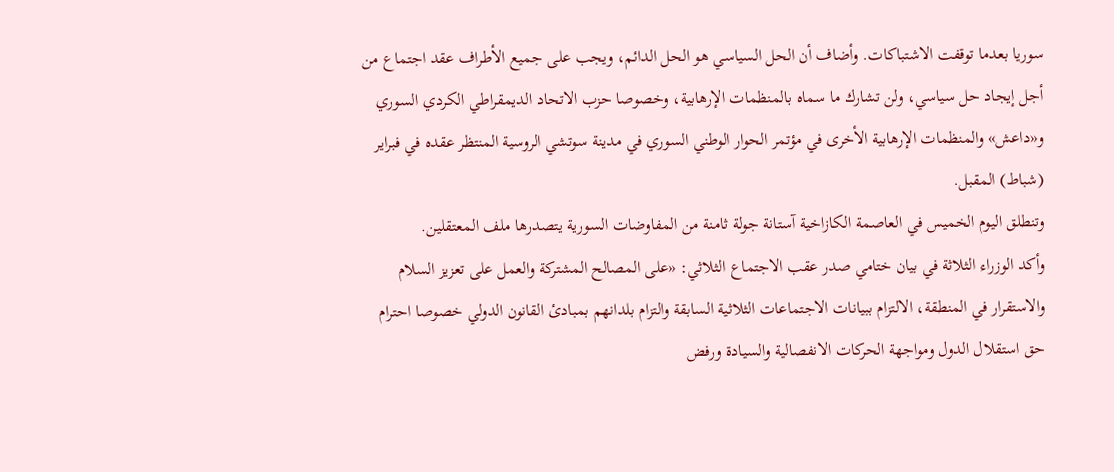سوريا بعدما توقفت الاشتباكات. وأضاف أن الحل السياسي هو الحل الدائم، ويجب على جميع الأطراف عقد اجتماع من أجل إيجاد حل سياسي، ولن تشارك ما سماه بالمنظمات الإرهابية، وخصوصا حزب الاتحاد الديمقراطي الكردي السوري و«داعش» والمنظمات الإرهابية الأخرى في مؤتمر الحوار الوطني السوري في مدينة سوتشي الروسية المنتظر عقده في فبراير (شباط) المقبل.
وتنطلق اليوم الخميس في العاصمة الكازاخية آستانة جولة ثامنة من المفاوضات السورية يتصدرها ملف المعتقلين.
وأكد الوزراء الثلاثة في بيان ختامي صدر عقب الاجتماع الثلاثي: «على المصالح المشتركة والعمل على تعزيز السلام والاستقرار في المنطقة، الالتزام ببيانات الاجتماعات الثلاثية السابقة والتزام بلدانهم بمبادئ القانون الدولي خصوصا احترام حق استقلال الدول ومواجهة الحركات الانفصالية والسيادة ورفض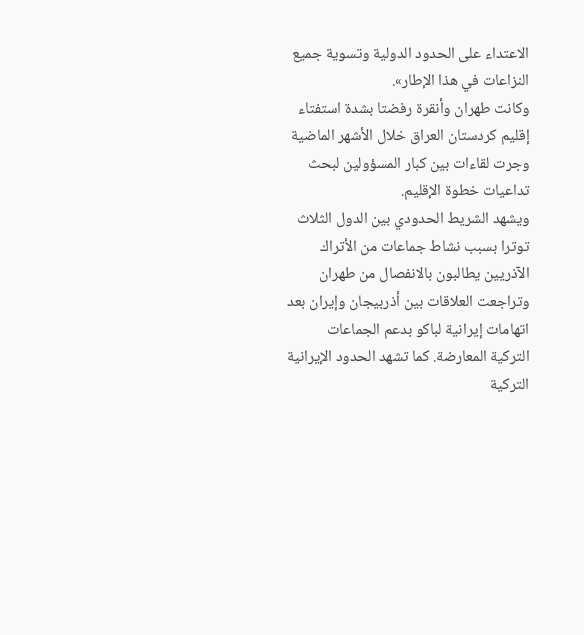الاعتداء على الحدود الدولية وتسوية جميع النزاعات في هذا الإطار».
وكانت طهران وأنقرة رفضتا بشدة استفتاء إقليم كردستان العراق خلال الأشهر الماضية وجرت لقاءات بين كبار المسؤولين لبحث تداعيات خطوة الإقليم.
ويشهد الشريط الحدودي بين الدول الثلاث توترا بسبب نشاط جماعات من الأتراك الآذريين يطالبون بالانفصال من طهران وتراجعت العلاقات بين أذربيجان وإيران بعد اتهامات إيرانية لباكو بدعم الجماعات التركية المعارضة. كما تشهد الحدود الإيرانية التركية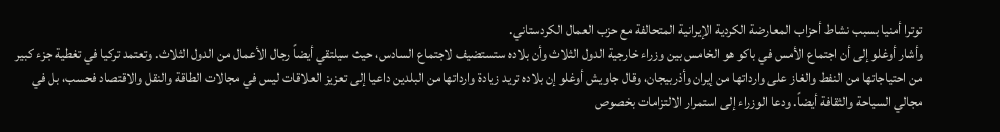توترا أمنيا بسبب نشاط أحزاب المعارضة الكردية الإيرانية المتحالفة مع حزب العمال الكردستاني.
وأشار أوغلو إلى أن اجتماع الأمس في باكو هو الخامس بين وزراء خارجية الدول الثلاث وأن بلاده ستستضيف لاجتماع السادس، حيث سيلتقي أيضاً رجال الأعمال من الدول الثلاث. وتعتمد تركيا في تغطية جزء كبير من احتياجاتها من النفط والغاز على وارداتها من إيران وأذربيجان، وقال جاويش أوغلو إن بلاده تريد زيادة وارداتها من البلدين داعيا إلى تعزيز العلاقات ليس في مجالات الطاقة والنقل والاقتصاد فحسب، بل في مجالي السياحة والثقافة أيضاً. ودعا الوزراء إلى استمرار الالتزامات بخصوص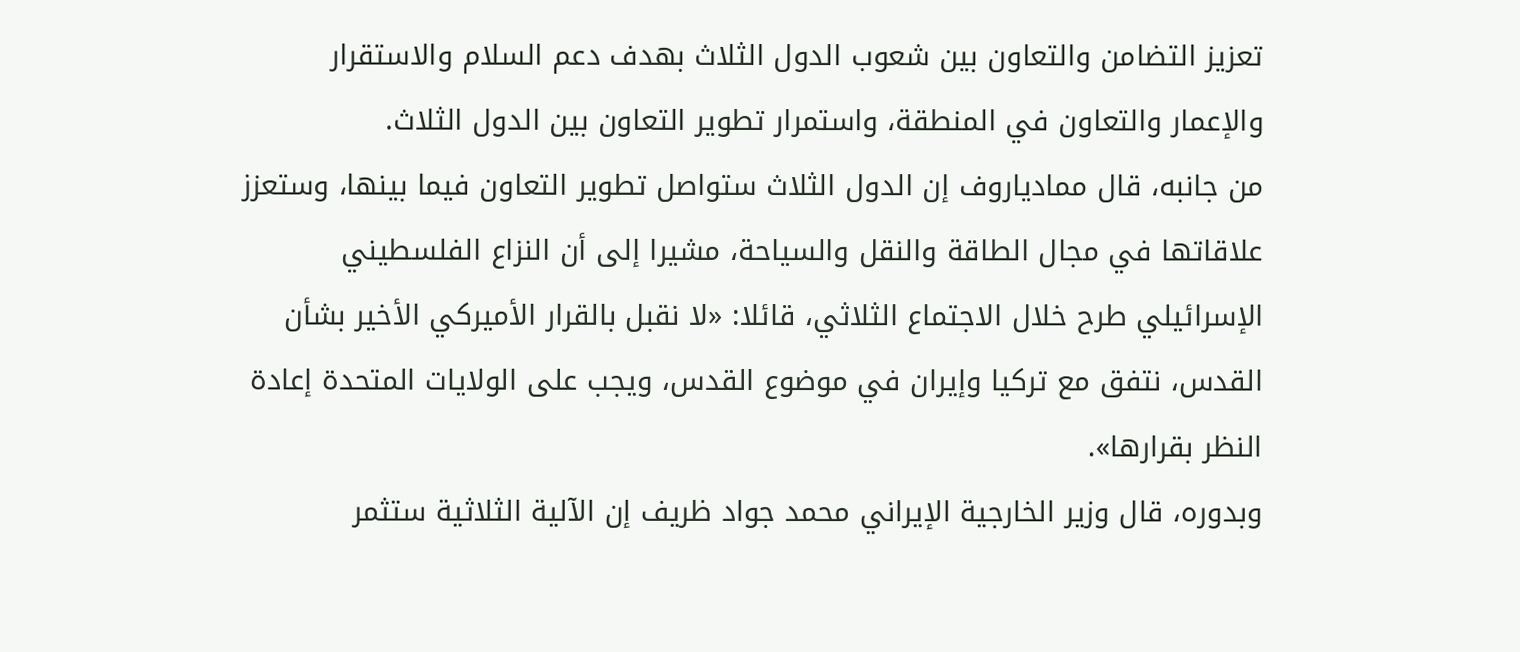تعزيز التضامن والتعاون بين شعوب الدول الثلاث بهدف دعم السلام والاستقرار والإعمار والتعاون في المنطقة، واستمرار تطوير التعاون بين الدول الثلاث.
من جانبه، قال ممادياروف إن الدول الثلاث ستواصل تطوير التعاون فيما بينها، وستعزز علاقاتها في مجال الطاقة والنقل والسياحة، مشيرا إلى أن النزاع الفلسطيني الإسرائيلي طرح خلال الاجتماع الثلاثي، قائلا: «لا نقبل بالقرار الأميركي الأخير بشأن القدس، نتفق مع تركيا وإيران في موضوع القدس، ويجب على الولايات المتحدة إعادة النظر بقرارها».
وبدوره، قال وزير الخارجية الإيراني محمد جواد ظريف إن الآلية الثلاثية ستثمر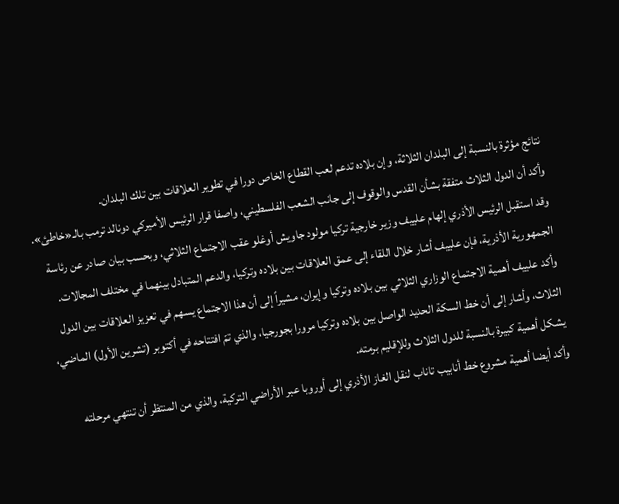نتائج مؤثرة بالنسبة إلى البلدان الثلاثة، وإن بلاده تدعم لعب القطاع الخاص دورا في تطوير العلاقات بين تلك البلدان.
وأكد أن الدول الثلاث متفقة بشأن القدس والوقوف إلى جانب الشعب الفلسطيني، واصفا قرار الرئيس الأميركي دونالد ترمب بالـ«خاطئ».
وقد استقبل الرئيس الأذري إلهام علييف وزير خارجية تركيا مولود جاويش أوغلو عقب الاجتماع الثلاثي، وبحسب بيان صادر عن رئاسة الجمهورية الأذرية، فإن علييف أشار خلال اللقاء إلى عمق العلاقات بين بلاده وتركيا، والدعم المتبادل بينهما في مختلف المجالات.
وأكد علييف أهمية الاجتماع الوزاري الثلاثي بين بلاده وتركيا وإيران، مشيراً إلى أن هذا الاجتماع يسهم في تعزيز العلاقات بين الدول الثلاث، وأشار إلى أن خط السكة الحديد الواصل بين بلاده وتركيا مرورا بجورجيا، والذي تمّ افتتاحه في أكتوبر (تشرين الأول) الماضي، يشكل أهمية كبيرة بالنسبة للدول الثلاث وللإقليم برمته.
وأكد أيضا أهمية مشروع خط أنابيب تاناب لنقل الغاز الأذري إلى أوروبا عبر الأراضي التركية، والذي من المنتظر أن تنتهي مرحلته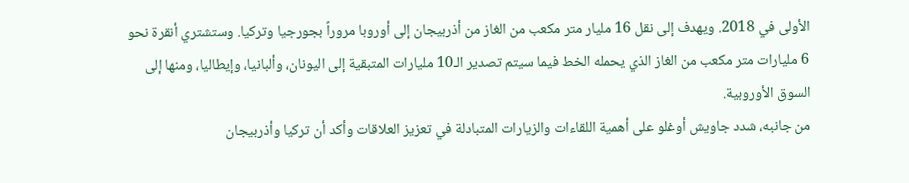الأولى في 2018. ويهدف إلى نقل 16 مليار متر مكعب من الغاز من أذربيجان إلى أوروبا مروراً بجورجيا وتركيا. وستشتري أنقرة نحو 6 مليارات متر مكعب من الغاز الذي يحمله الخط فيما سيتم تصدير الـ10 مليارات المتبقية إلى اليونان، وألبانيا، وإيطاليا، ومنها إلى السوق الأوروبية.
من جانبه، شدد جاويش أوغلو على أهمية اللقاءات والزيارات المتبادلة في تعزيز العلاقات وأكد أن تركيا وأذربيجان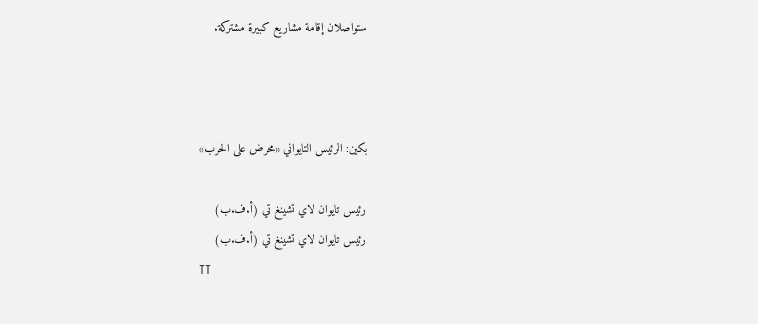ستواصلان إقامة مشاريع كبيرة مشتركة.



بكين: الرئيس التايواني «محرض على الحرب»

رئيس تايوان لاي تشينغ تي (أ.ف.ب)
رئيس تايوان لاي تشينغ تي (أ.ف.ب)
TT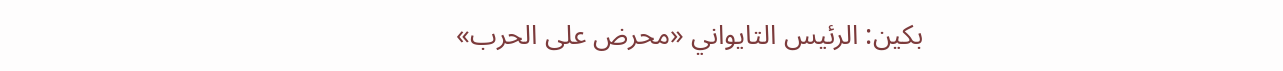بكين: الرئيس التايواني «محرض على الحرب»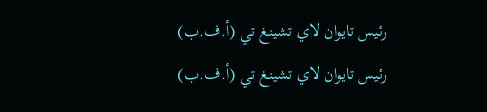رئيس تايوان لاي تشينغ تي (أ.ف.ب)
رئيس تايوان لاي تشينغ تي (أ.ف.ب)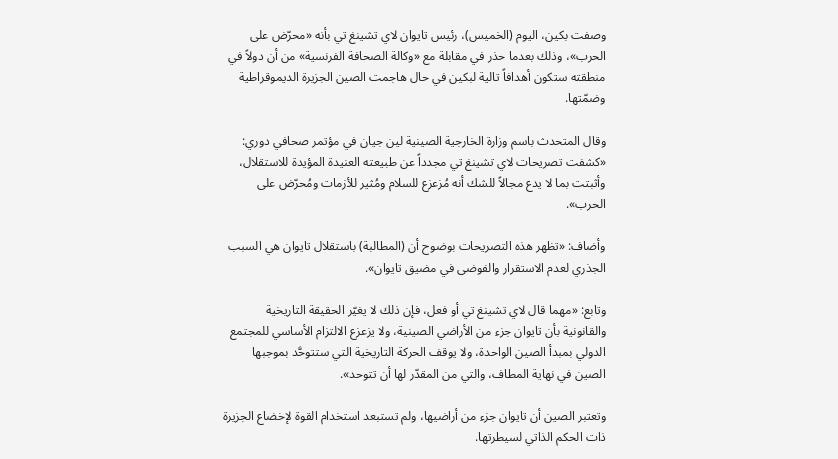وصفت بكين، اليوم (الخميس)، رئيس تايوان لاي تشينغ تي بأنه «محرّض على الحرب»، وذلك بعدما حذر في مقابلة مع «وكالة الصحافة الفرنسية» من أن دولاً في منطقته ستكون أهدافاً تالية لبكين في حال هاجمت الصين الجزيرة الديموقراطية وضمّتها.

وقال المتحدث باسم وزارة الخارجية الصينية لين جيان في مؤتمر صحافي دوري: «كشفت تصريحات لاي تشينغ تي مجدداً عن طبيعته العنيدة المؤيدة للاستقلال، وأثبتت بما لا يدع مجالاً للشك أنه مُزعزع للسلام ومُثير للأزمات ومُحرّض على الحرب».

وأضاف: «تظهر هذه التصريحات بوضوح أن (المطالبة) باستقلال تايوان هي السبب الجذري لعدم الاستقرار والفوضى في مضيق تايوان».

وتابع: «مهما قال لاي تشينغ تي أو فعل، فإن ذلك لا يغيّر الحقيقة التاريخية والقانونية بأن تايوان جزء من الأراضي الصينية، ولا يزعزع الالتزام الأساسي للمجتمع الدولي بمبدأ الصين الواحدة، ولا يوقف الحركة التاريخية التي ستتوحَّد بموجبها الصين في نهاية المطاف، والتي من المقدّر لها أن تتوحد».

وتعتبر الصين أن تايوان جزء من أراضيها، ولم تستبعد استخدام القوة لإخضاع الجزيرة ذات الحكم الذاتي لسيطرتها.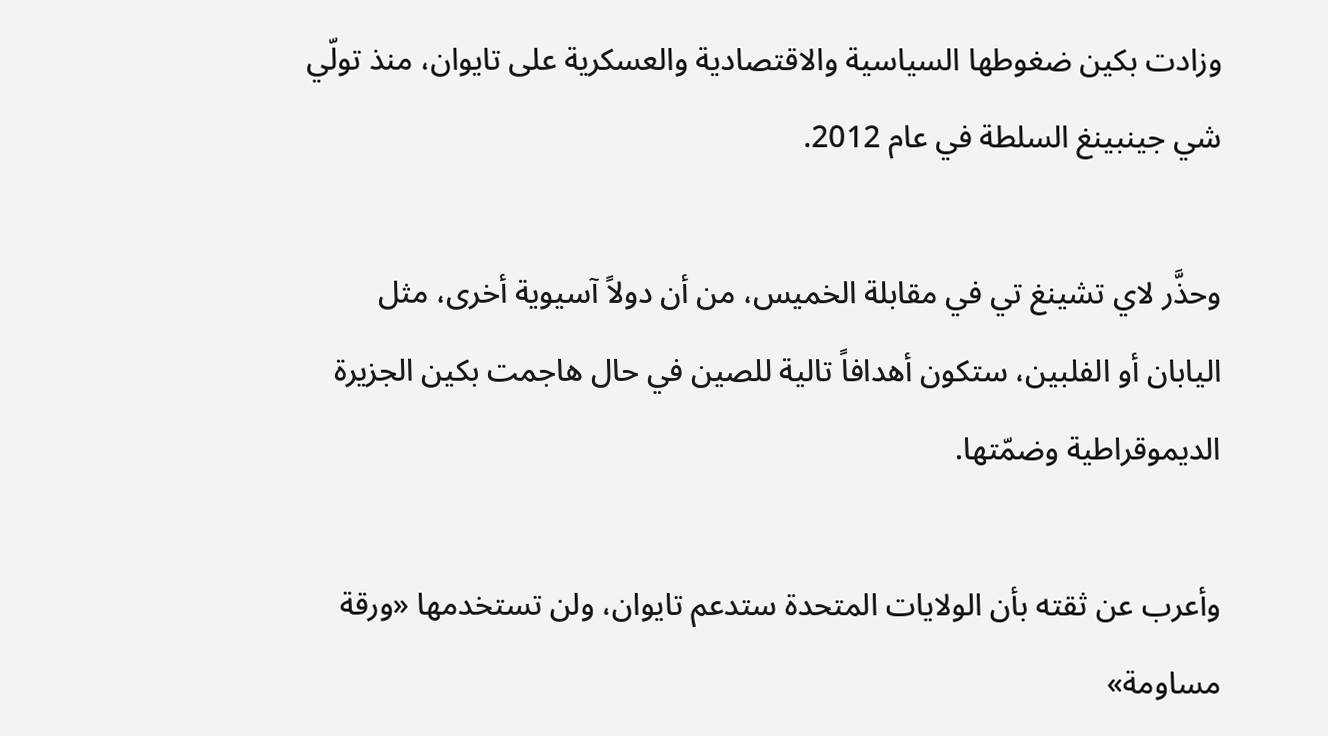وزادت بكين ضغوطها السياسية والاقتصادية والعسكرية على تايوان، منذ تولّي شي جينبينغ السلطة في عام 2012.

وحذَّر لاي تشينغ تي في مقابلة الخميس، من أن دولاً آسيوية أخرى، مثل اليابان أو الفلبين، ستكون أهدافاً تالية للصين في حال هاجمت بكين الجزيرة الديموقراطية وضمّتها.

وأعرب عن ثقته بأن الولايات المتحدة ستدعم تايوان، ولن تستخدمها «ورقة مساومة»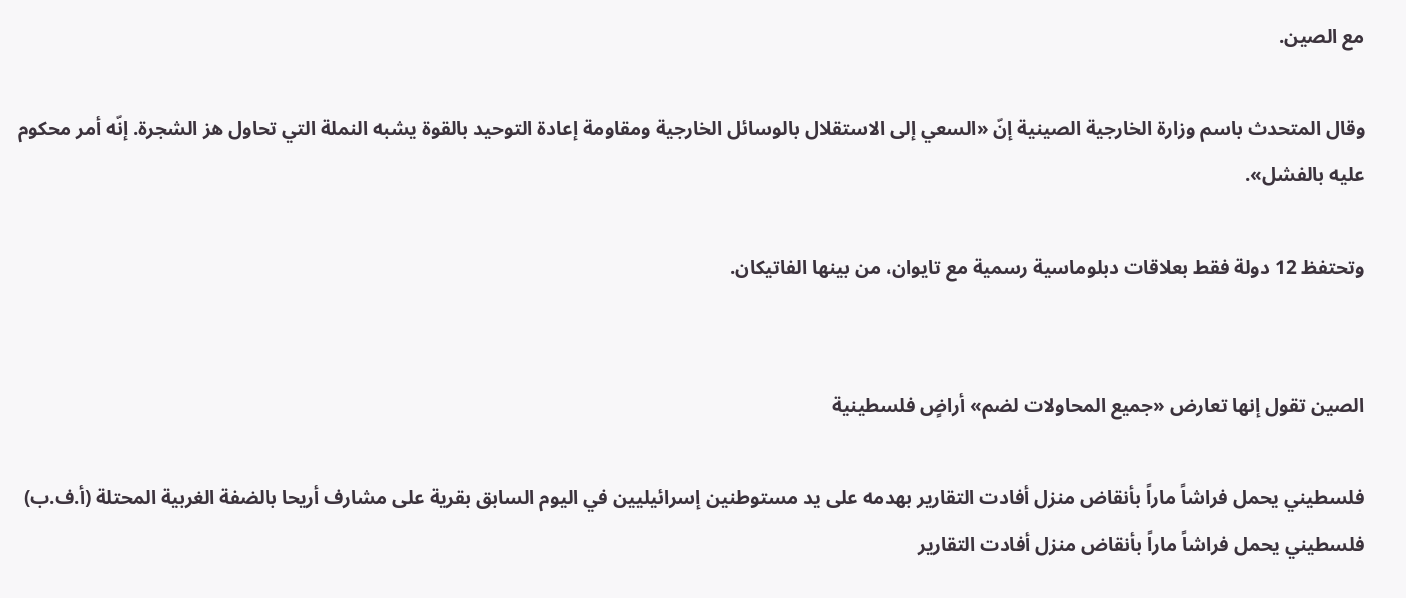مع الصين.

وقال المتحدث باسم وزارة الخارجية الصينية إنّ «السعي إلى الاستقلال بالوسائل الخارجية ومقاومة إعادة التوحيد بالقوة يشبه النملة التي تحاول هز الشجرة. إنّه أمر محكوم عليه بالفشل».

وتحتفظ 12 دولة فقط بعلاقات دبلوماسية رسمية مع تايوان، من بينها الفاتيكان.


الصين تقول إنها تعارض «جميع المحاولات لضم» أراضٍ فلسطينية

فلسطيني يحمل فراشاً ماراً بأنقاض منزل أفادت التقارير بهدمه على يد مستوطنين إسرائيليين في اليوم السابق بقرية على مشارف أريحا بالضفة الغربية المحتلة (أ.ف.ب)
فلسطيني يحمل فراشاً ماراً بأنقاض منزل أفادت التقارير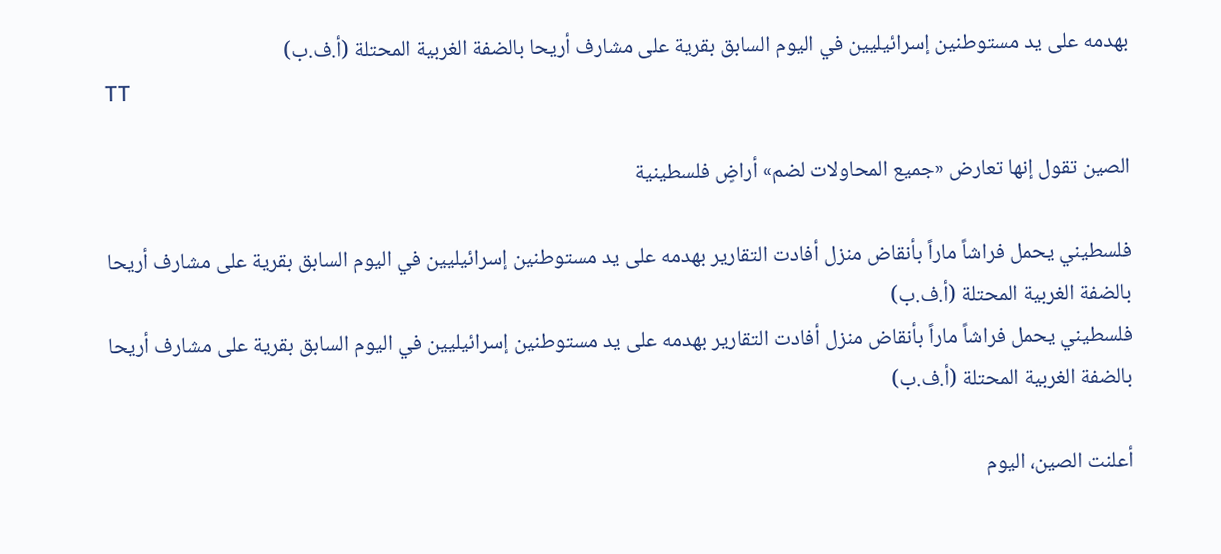بهدمه على يد مستوطنين إسرائيليين في اليوم السابق بقرية على مشارف أريحا بالضفة الغربية المحتلة (أ.ف.ب)
TT

الصين تقول إنها تعارض «جميع المحاولات لضم» أراضٍ فلسطينية

فلسطيني يحمل فراشاً ماراً بأنقاض منزل أفادت التقارير بهدمه على يد مستوطنين إسرائيليين في اليوم السابق بقرية على مشارف أريحا بالضفة الغربية المحتلة (أ.ف.ب)
فلسطيني يحمل فراشاً ماراً بأنقاض منزل أفادت التقارير بهدمه على يد مستوطنين إسرائيليين في اليوم السابق بقرية على مشارف أريحا بالضفة الغربية المحتلة (أ.ف.ب)

أعلنت الصين، اليوم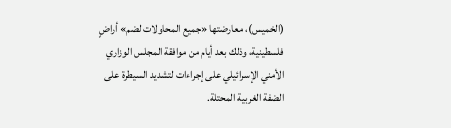(الخميس)، معارضتها «جميع المحاولات لضم» أراضٍ فلسطينية، وذلك بعد أيام من موافقة المجلس الوزاري الأمني الإسرائيلي على إجراءات لتشديد السيطرة على الضفة الغربية المحتلة.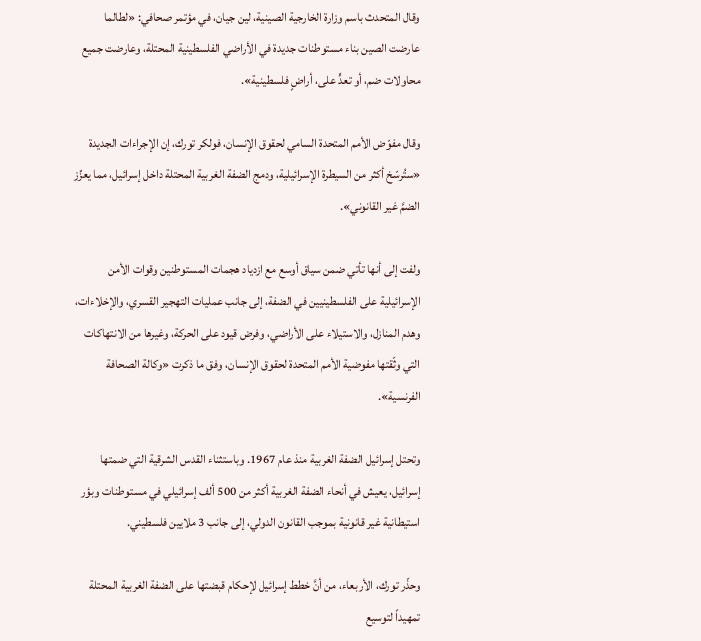وقال المتحدث باسم وزارة الخارجية الصينية، لين جيان، في مؤتمر صحافي: «لطالما عارضت الصين بناء مستوطنات جديدة في الأراضي الفلسطينية المحتلة، وعارضت جميع محاولات ضم، أو تعدٍّ على، أراضٍ فلسطينية».

وقال مفوّض الأمم المتحدة السامي لحقوق الإنسان، فولكر تورك، إن الإجراءات الجديدة «ستُرسّخ أكثر من السيطرة الإسرائيلية، ودمج الضفة الغربية المحتلة داخل إسرائيل، مما يعزِّز الضمَّ غير القانوني».

ولفت إلى أنها تأتي ضمن سياق أوسع مع ازدياد هجمات المستوطنين وقوات الأمن الإسرائيلية على الفلسطينيين في الضفة، إلى جانب عمليات التهجير القسري، والإخلاءات، وهدم المنازل، والاستيلاء على الأراضي، وفرض قيود على الحركة، وغيرها من الانتهاكات التي وثّقتها مفوضية الأمم المتحدة لحقوق الإنسان، وفق ما ذكرت «وكالة الصحافة الفرنسية».

وتحتل إسرائيل الضفة الغربية منذ عام 1967. وباستثناء القدس الشرقية التي ضمتها إسرائيل، يعيش في أنحاء الضفة الغربية أكثر من 500 ألف إسرائيلي في مستوطنات وبؤر استيطانية غير قانونية بموجب القانون الدولي، إلى جانب 3 ملايين فلسطيني.

وحذّر تورك، الأربعاء، من أنَّ خطط إسرائيل لإحكام قبضتها على الضفة الغربية المحتلة تمهيداً لتوسيع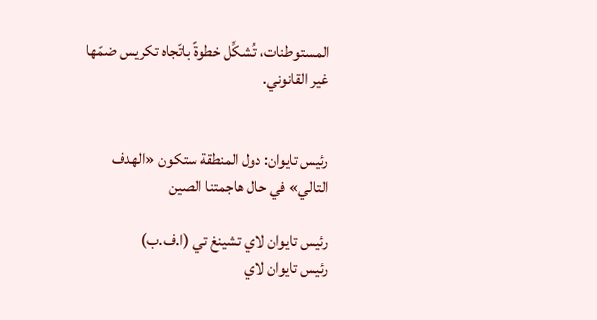المستوطنات، تُشكِّل خطوةً باتّجاه تكريس ضمّها غير القانوني.


رئيس تايوان: دول المنطقة ستكون «الهدف التالي» في حال هاجمتنا الصين

رئيس تايوان لاي تشينغ تي (ا.ف.ب)
رئيس تايوان لاي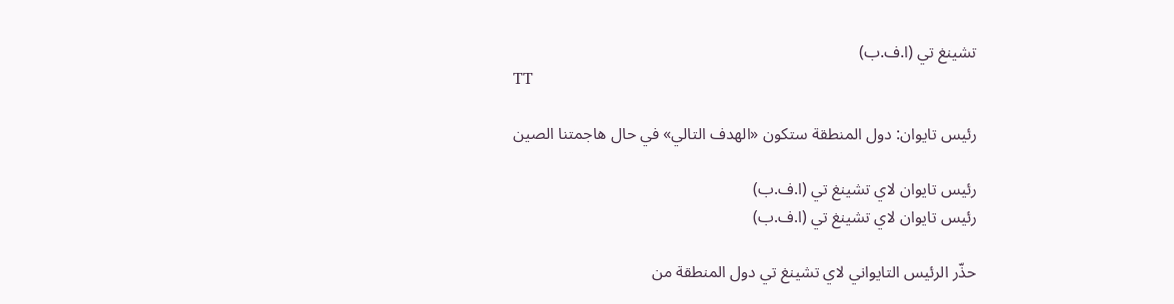تشينغ تي (ا.ف.ب)
TT

رئيس تايوان: دول المنطقة ستكون «الهدف التالي» في حال هاجمتنا الصين

رئيس تايوان لاي تشينغ تي (ا.ف.ب)
رئيس تايوان لاي تشينغ تي (ا.ف.ب)

حذّر الرئيس التايواني لاي تشينغ تي دول المنطقة من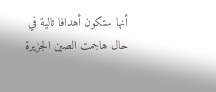أنها ستكون أهدافا تالية في حال هاجمت الصين الجزيرة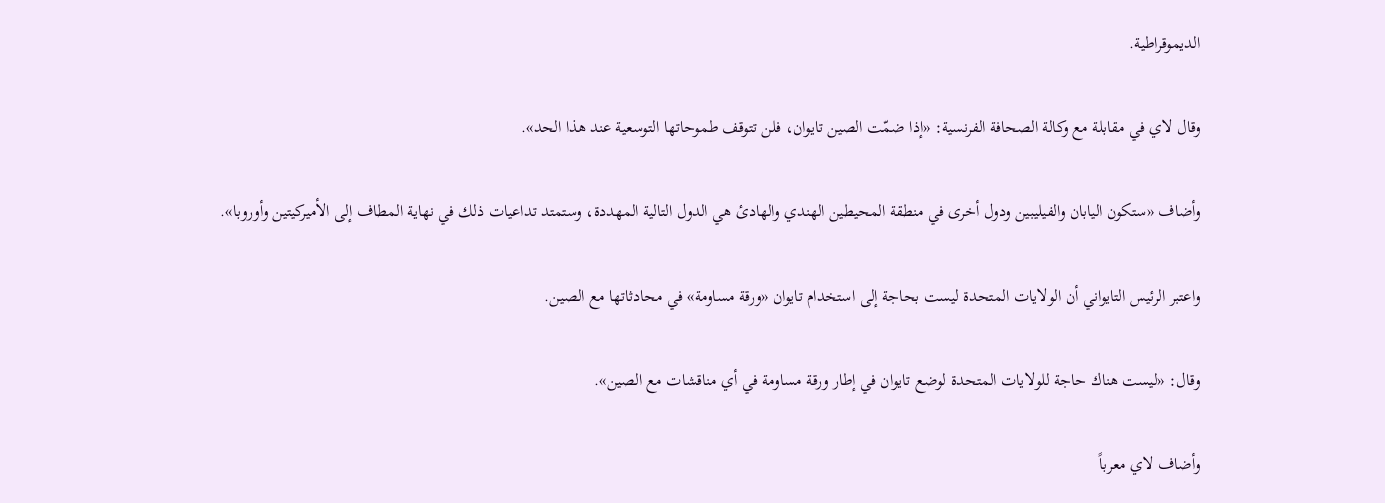الديموقراطية.

وقال لاي في مقابلة مع وكالة الصحافة الفرنسية: «إذا ضمّت الصين تايوان، فلن تتوقف طموحاتها التوسعية عند هذا الحد».

وأضاف «ستكون اليابان والفيليبين ودول أخرى في منطقة المحيطين الهندي والهادئ هي الدول التالية المهددة، وستمتد تداعيات ذلك في نهاية المطاف إلى الأميركيتين وأوروبا».

واعتبر الرئيس التايواني أن الولايات المتحدة ليست بحاجة إلى استخدام تايوان «ورقة مساومة» في محادثاتها مع الصين.

وقال: «ليست هناك حاجة للولايات المتحدة لوضع تايوان في إطار ورقة مساومة في أي مناقشات مع الصين».

وأضاف لاي معرباً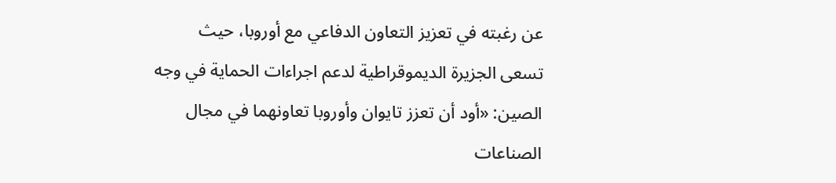عن رغبته في تعزيز التعاون الدفاعي مع أوروبا، حيث تسعى الجزيرة الديموقراطية لدعم اجراءات الحماية في وجه الصين: «أود أن تعزز تايوان وأوروبا تعاونهما في مجال الصناعات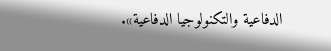الدفاعية والتكنولوجيا الدفاعية».